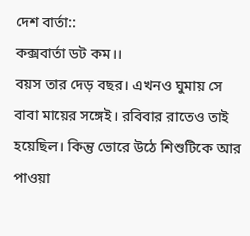দেশ বার্তা::
কক্সবার্তা ডট কম।।
বয়স তার দেড় বছর। এখনও ঘুমায় সে বাবা মায়ের সঙ্গেই। রবিবার রাতেও তাই হয়েছিল। কিন্তু ভোরে উঠে শিশুটিকে আর পাওয়া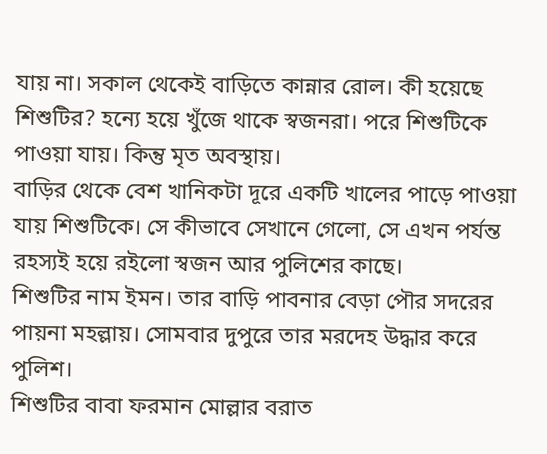যায় না। সকাল থেকেই বাড়িতে কান্নার রোল। কী হয়েছে শিশুটির? হন্যে হয়ে খুঁজে থাকে স্বজনরা। পরে শিশুটিকে পাওয়া যায়। কিন্তু মৃত অবস্থায়।
বাড়ির থেকে বেশ খানিকটা দূরে একটি খালের পাড়ে পাওয়া যায় শিশুটিকে। সে কীভাবে সেখানে গেলো, সে এখন পর্যন্ত রহস্যই হয়ে রইলো স্বজন আর পুলিশের কাছে।
শিশুটির নাম ইমন। তার বাড়ি পাবনার বেড়া পৌর সদরের পায়না মহল্লায়। সোমবার দুপুরে তার মরদেহ উদ্ধার করে পুলিশ।
শিশুটির বাবা ফরমান মোল্লার বরাত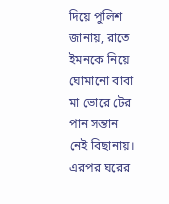দিয়ে পুলিশ জানায়, রাতে ইমনকে নিয়ে ঘোমানো বাবা মা ভোরে টের পান সন্তান নেই বিছানায়। এরপর ঘরের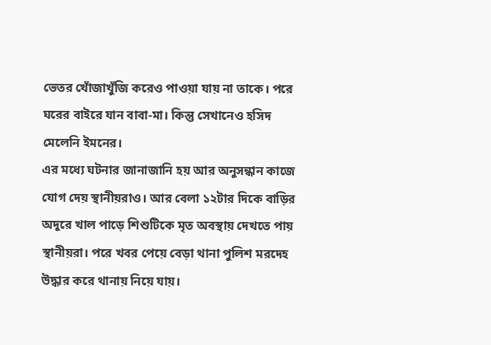ভেতর খোঁজাখুঁজি করেও পাওয়া যায় না তাকে। পরে ঘরের বাইরে যান বাবা-মা। কিন্তু সেখানেও হসিদ মেলেনি ইমনের।
এর মধ্যে ঘটনার জানাজানি হয় আর অনুসন্ধান কাজে যোগ দেয় স্থানীয়রাও। আর বেলা ১২টার দিকে বাড়ির অদুরে খাল পাড়ে শিশুটিকে মৃত অবস্থায় দেখতে পায় স্থানীয়রা। পরে খবর পেয়ে বেড়া থানা পুলিশ মরদেহ উদ্ধার করে থানায় নিয়ে যায়।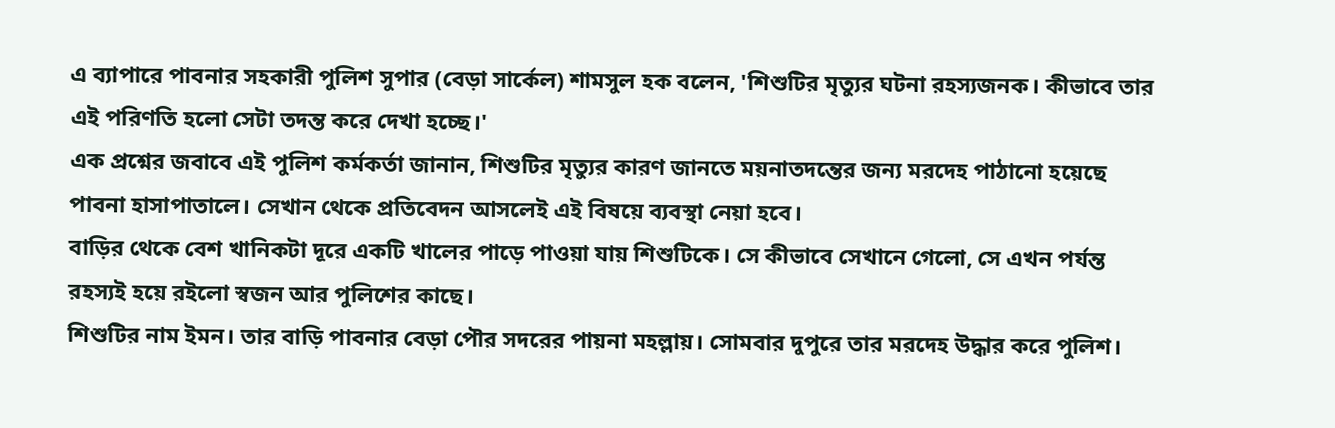এ ব্যাপারে পাবনার সহকারী পুলিশ সুপার (বেড়া সার্কেল) শামসুল হক বলেন, 'শিশুটির মৃত্যুর ঘটনা রহস্যজনক। কীভাবে তার এই পরিণতি হলো সেটা তদন্ত করে দেখা হচ্ছে।'
এক প্রশ্নের জবাবে এই পুলিশ কর্মকর্তা জানান, শিশুটির মৃত্যুর কারণ জানতে ময়নাতদন্তের জন্য মরদেহ পাঠানো হয়েছে পাবনা হাসাপাতালে। সেখান থেকে প্রতিবেদন আসলেই এই বিষয়ে ব্যবস্থা নেয়া হবে।
বাড়ির থেকে বেশ খানিকটা দূরে একটি খালের পাড়ে পাওয়া যায় শিশুটিকে। সে কীভাবে সেখানে গেলো, সে এখন পর্যন্ত রহস্যই হয়ে রইলো স্বজন আর পুলিশের কাছে।
শিশুটির নাম ইমন। তার বাড়ি পাবনার বেড়া পৌর সদরের পায়না মহল্লায়। সোমবার দুপুরে তার মরদেহ উদ্ধার করে পুলিশ।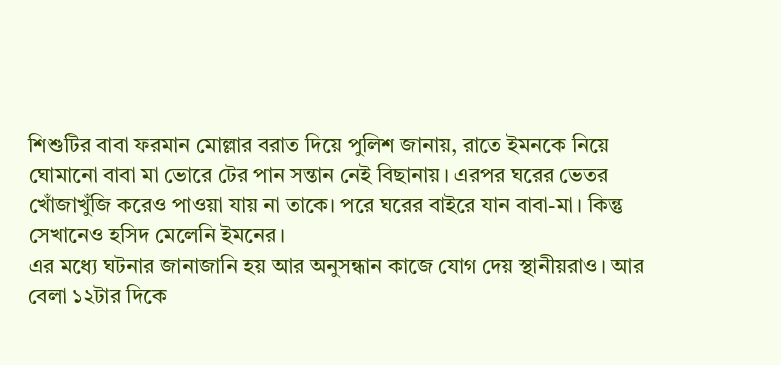শিশুটির বাবা ফরমান মোল্লার বরাত দিয়ে পুলিশ জানায়, রাতে ইমনকে নিয়ে ঘোমানো বাবা মা ভোরে টের পান সন্তান নেই বিছানায়। এরপর ঘরের ভেতর খোঁজাখুঁজি করেও পাওয়া যায় না তাকে। পরে ঘরের বাইরে যান বাবা-মা। কিন্তু সেখানেও হসিদ মেলেনি ইমনের।
এর মধ্যে ঘটনার জানাজানি হয় আর অনুসন্ধান কাজে যোগ দেয় স্থানীয়রাও। আর বেলা ১২টার দিকে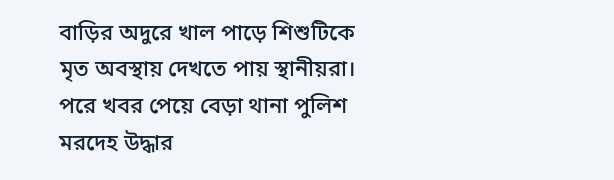বাড়ির অদুরে খাল পাড়ে শিশুটিকে মৃত অবস্থায় দেখতে পায় স্থানীয়রা। পরে খবর পেয়ে বেড়া থানা পুলিশ মরদেহ উদ্ধার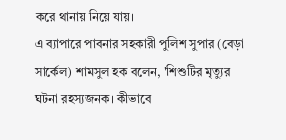করে থানায় নিয়ে যায়।
এ ব্যাপারে পাবনার সহকারী পুলিশ সুপার (বেড়া সার্কেল) শামসুল হক বলেন, 'শিশুটির মৃত্যুর ঘটনা রহস্যজনক। কীভাবে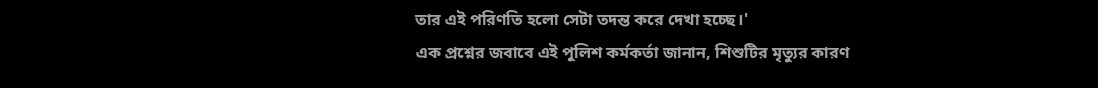তার এই পরিণতি হলো সেটা তদন্ত করে দেখা হচ্ছে।'
এক প্রশ্নের জবাবে এই পুলিশ কর্মকর্তা জানান, শিশুটির মৃত্যুর কারণ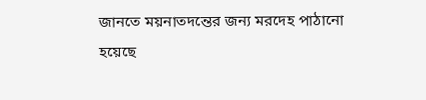জানতে ময়নাতদন্তের জন্য মরদেহ পাঠানো হয়েছে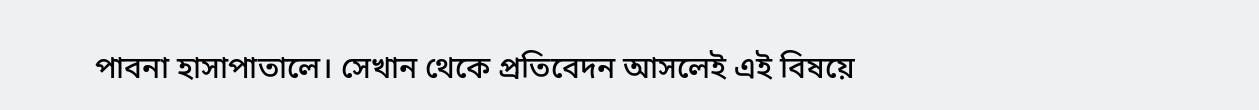পাবনা হাসাপাতালে। সেখান থেকে প্রতিবেদন আসলেই এই বিষয়ে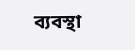ব্যবস্থা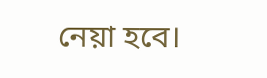নেয়া হবে।